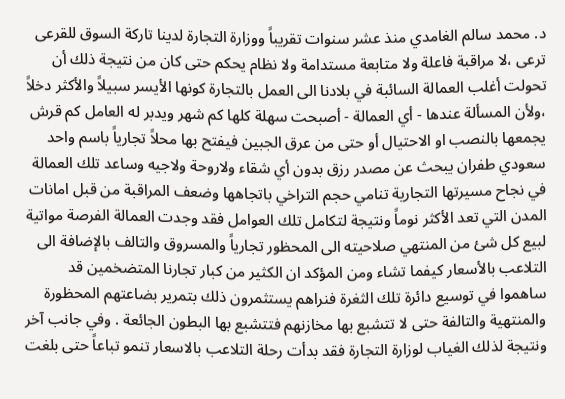د. محمد سالم الغامدي منذ عشر سنوات تقريباً ووزارة التجارة لدينا تاركة السوق للقرعى ترعى ،لا مراقبة فاعلة ولا متابعة مستدامة ولا نظام يحكم حتى كان من نتيجة ذلك أن تحولت أغلب العمالة السائبة في بلادنا الى العمل بالتجارة كونها الأيسر سبيلاً والأكثر دخلاً ،ولأن المسألة عندها - أي العمالة - أصبحت سهلة كلها كم شهر ويدبر له العامل كم قرش يجمعها بالنصب او الاحتيال أو حتى من عرق الجبين فيفتح بها محلاً تجارياً باسم واحد سعودي طفران يبحث عن مصدر رزق بدون أي شقاء ولاروحة ولاجيه وساعد تلك العمالة في نجاح مسيرتها التجارية تنامي حجم التراخي باتجاهها وضعف المراقبة من قبل امانات المدن التي تعد الأكثر نوماً ونتيجة لتكامل تلك العوامل فقد وجدت العمالة الفرصة مواتية لبيع كل شئ من المنتهي صلاحيته الى المحظور تجارياً والمسروق والتالف بالإضافة الى التلاعب بالأسعار كيفما تشاء ومن المؤكد ان الكثير من كبار تجارنا المتضخمين قد ساهموا في توسيع دائرة تلك الثغرة فنراهم يستثمرون ذلك بتمرير بضاعتهم المحظورة والمنتهية والتالفة حتى لا تتشبع بها مخازنهم فتتشبع بها البطون الجائعة . وفي جانب آخر ونتيجة لذلك الغياب لوزارة التجارة فقد بدأت رحلة التلاعب بالاسعار تنمو تباعاً حتى بلغت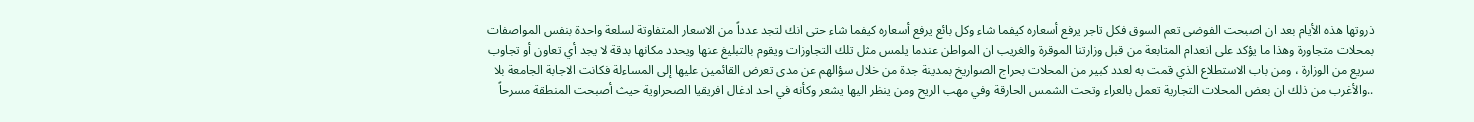ذروتها هذه الأيام بعد ان اصبحت الفوضى تعم السوق فكل تاجر يرفع أسعاره كيفما شاء وكل بائع يرفع أسعاره كيفما شاء حتى انك لتجد عدداً من الاسعار المتفاوتة لسلعة واحدة بنفس المواصفات بمحلات متجاورة وهذا ما يؤكد على انعدام المتابعة من قبل وزارتنا الموقرة والغريب ان المواطن عندما يلمس مثل تلك التجاوزات ويقوم بالتبليغ عنها ويحدد مكانها بدقة لا يجد أي تعاون أو تجاوب سريع من الوزارة ، ومن باب الاستطلاع الذي قمت به لعدد كبير من المحلات بحراج الصواريخ بمدينة جدة من خلال سؤالهم عن مدى تعرض القائمين عليها إلى المساءلة فكانت الاجابة الجامعة بلا ..والأغرب من ذلك ان بعض المحلات التجارية تعمل بالعراء وتحت الشمس الحارقة وفي مهب الريح ومن ينظر اليها يشعر وكأنه في احد ادغال افريقيا الصحراوية حيث أصبحت المنطقة مسرحاً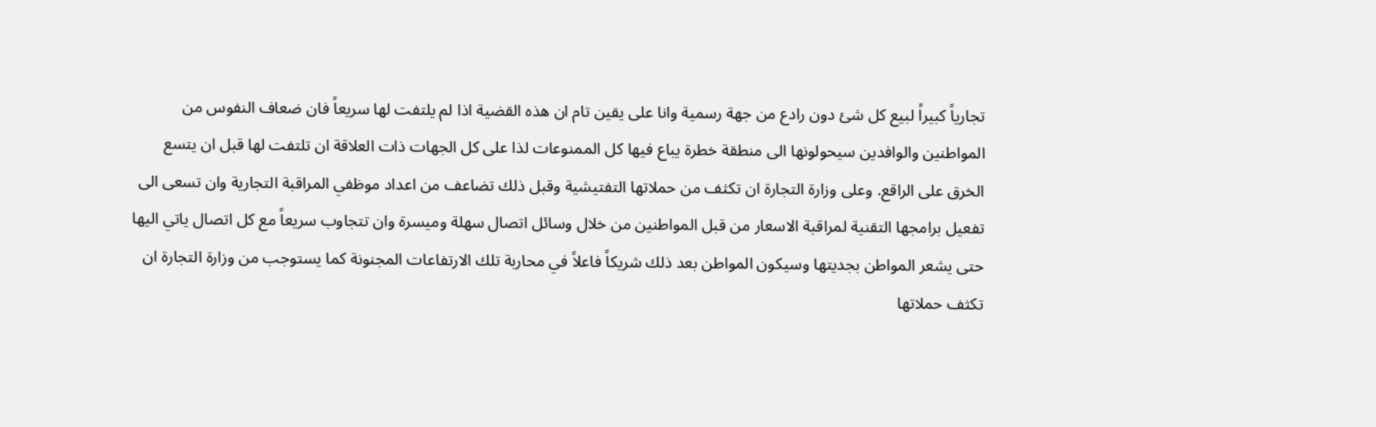تجارياً كبيراً لبيع كل شئ دون رادع من جهة رسمية وانا على يقين تام ان هذه القضية اذا لم يلتفت لها سريعاً فان ضعاف النفوس من المواطنين والوافدين سيحولونها الى منطقة خطرة يباع فيها كل الممنوعات لذا على كل الجهات ذات العلاقة ان تلتفت لها قبل ان يتسع الخرق على الراقع. وعلى وزارة التجارة ان تكثف من حملاتها التفتيشية وقبل ذلك تضاعف من اعداد موظفي المراقبة التجارية وان تسعى الى تفعيل برامجها التقنية لمراقبة الاسعار من قبل المواطنين من خلال وسائل اتصال سهلة وميسرة وان تتجاوب سريعاً مع كل اتصال ياتي اليها حتى يشعر المواطن بجديتها وسيكون المواطن بعد ذلك شريكاً فاعلاً في محاربة تلك الارتفاعات المجنونة كما يستوجب من وزارة التجارة ان تكثف حملاتها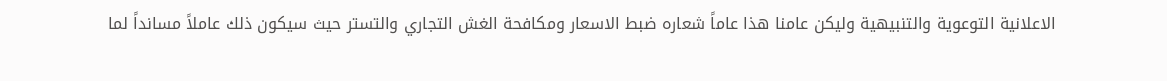الاعلانية التوعوية والتنبيهية وليكن عامنا هذا عاماً شعاره ضبط الاسعار ومكافحة الغش التجاري والتستر حيث سيكون ذلك عاملاً مسانداً لما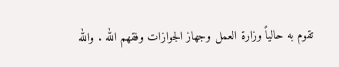تقوم به حالياً وزارة العمل وجهاز الجوازات وفقهم الله . والله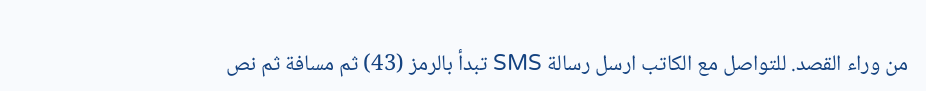من وراء القصد. للتواصل مع الكاتب ارسل رسالة SMS تبدأ بالرمز (43) ثم مسافة ثم نص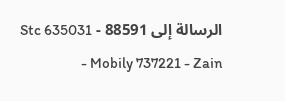الرسالة إلى 88591 - Stc 635031 - Mobily 737221 - Zain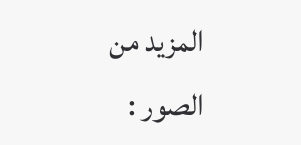المزيد من الصور :